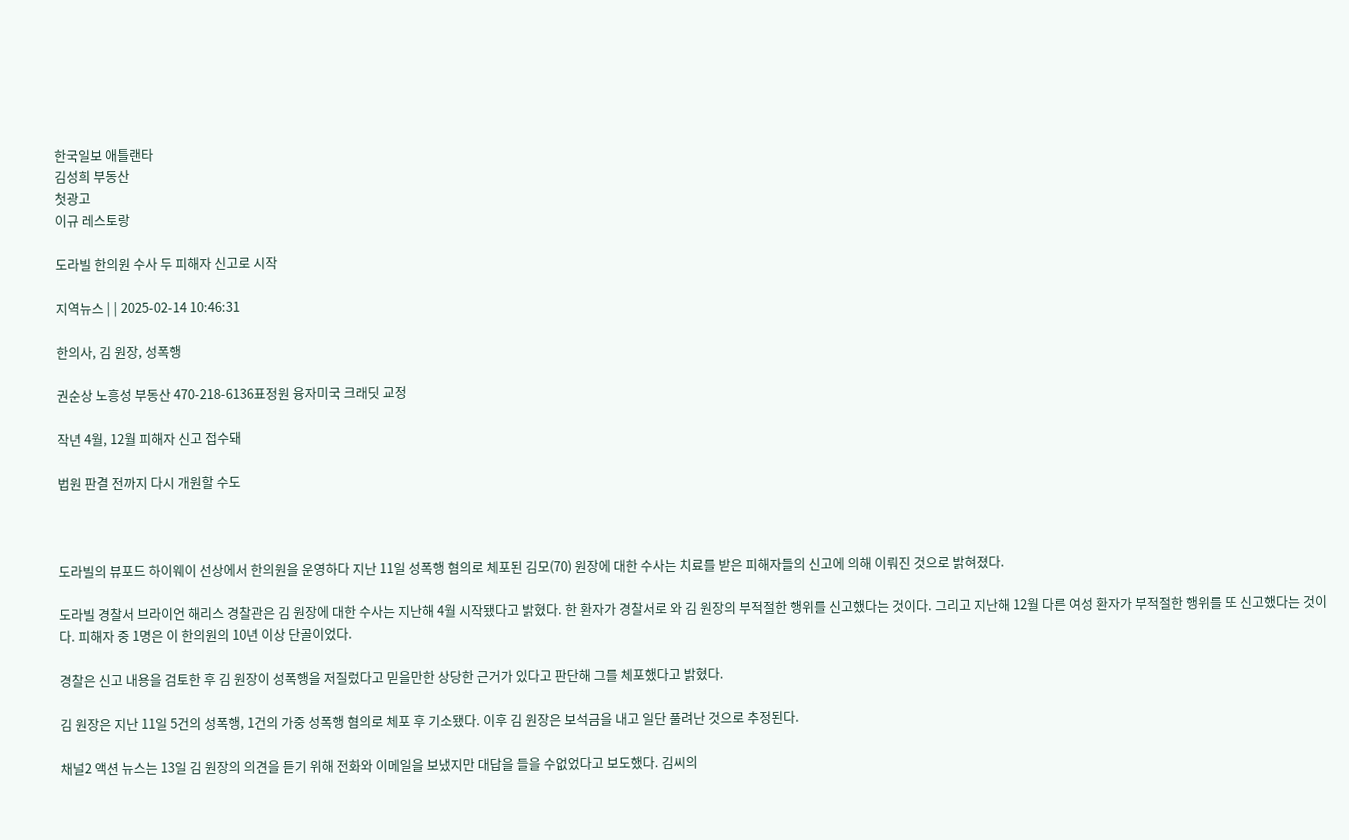한국일보 애틀랜타
김성희 부동산
첫광고
이규 레스토랑

도라빌 한의원 수사 두 피해자 신고로 시작

지역뉴스 | | 2025-02-14 10:46:31

한의사, 김 원장, 성폭행

권순상 노흥성 부동산 470-218-6136표정원 융자미국 크래딧 교정

작년 4월, 12월 피해자 신고 접수돼

법원 판결 전까지 다시 개원할 수도



도라빌의 뷰포드 하이웨이 선상에서 한의원을 운영하다 지난 11일 성폭행 혐의로 체포된 김모(70) 원장에 대한 수사는 치료를 받은 피해자들의 신고에 의해 이뤄진 것으로 밝혀졌다.

도라빌 경찰서 브라이언 해리스 경찰관은 김 원장에 대한 수사는 지난해 4월 시작됐다고 밝혔다. 한 환자가 경찰서로 와 김 원장의 부적절한 행위를 신고했다는 것이다. 그리고 지난해 12월 다른 여성 환자가 부적절한 행위를 또 신고했다는 것이다. 피해자 중 1명은 이 한의원의 10년 이상 단골이었다.

경찰은 신고 내용을 검토한 후 김 원장이 성폭행을 저질렀다고 믿을만한 상당한 근거가 있다고 판단해 그를 체포했다고 밝혔다.

김 원장은 지난 11일 5건의 성폭행, 1건의 가중 성폭행 혐의로 체포 후 기소됐다. 이후 김 원장은 보석금을 내고 일단 풀려난 것으로 추정된다.

채널2 액션 뉴스는 13일 김 원장의 의견을 듣기 위해 전화와 이메일을 보냈지만 대답을 들을 수없었다고 보도했다. 김씨의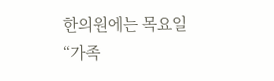한의원에는 목요일 “가족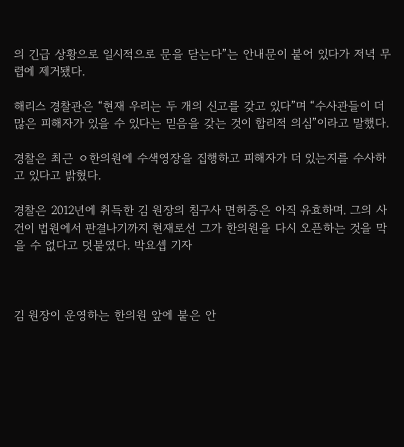의 긴급 상황으로 일시적으로 문을 닫는다”는 안내문이 붙어 있다가 저녁 무렵에 제거됐다.

해리스 경찰관은 “현재 우리는 두 개의 신고를 갖고 있다”며 “수사관들이 더 많은 피해자가 있을 수 있다는 믿음을 갖는 것이 합리적 의심”이라고 말했다.

경찰은 최근 ㅇ한의원에 수색영장을 집행하고 피해자가 더 있는지를 수사하고 있다고 밝혔다.

경찰은 2012년에 취득한 김 원장의 침구사 면허증은 아직 유효하며. 그의 사건이 법원에서 판결나기까지 현재로선 그가 한의원을 다시 오픈하는 것을 막을 수 없다고 덧붙였다. 박요셉 기자



김 원장이 운영하는 한의원 앞에 붙은 안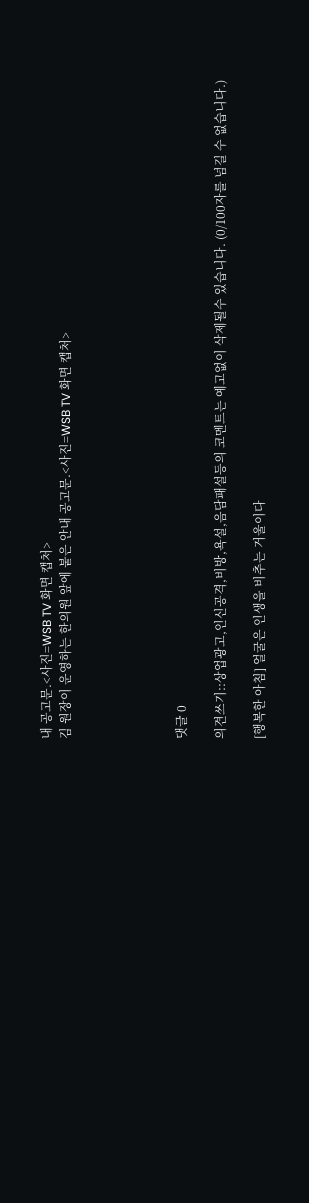내 공고문.<사진=WSB TV 화면 캡처>
김 원장이 운영하는 한의원 앞에 붙은 안내 공고문.<사진=WSB TV 화면 캡처>





댓글 0

의견쓰기::상업광고,인신공격,비방,욕설,음담패설등의 코멘트는 예고없이 삭제될수 있습니다. (0/100자를 넘길 수 없습니다.)

[행복한 아침] 얼굴은 인생을 비추는 거울이다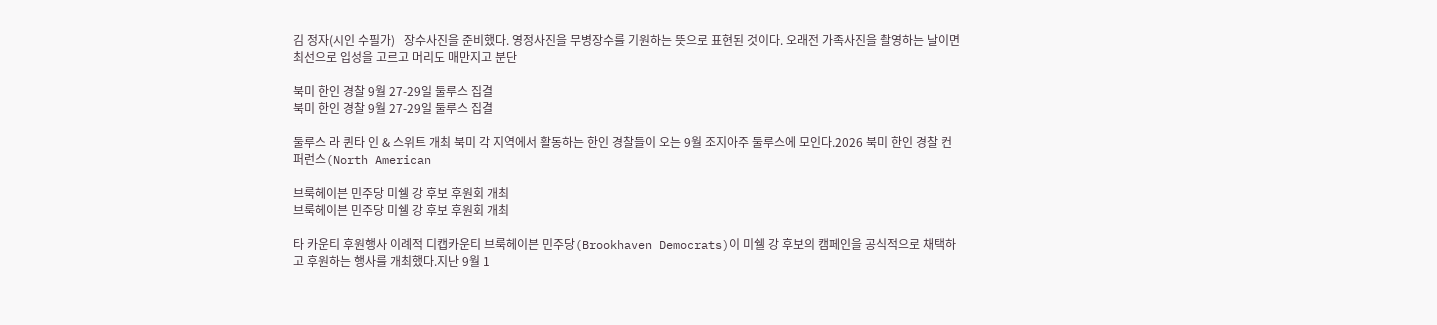김 정자(시인 수필가)   장수사진을 준비했다. 영정사진을 무병장수를 기원하는 뜻으로 표현된 것이다. 오래전 가족사진을 촬영하는 날이면 최선으로 입성을 고르고 머리도 매만지고 분단

북미 한인 경찰 9월 27-29일 둘루스 집결
북미 한인 경찰 9월 27-29일 둘루스 집결

둘루스 라 퀸타 인 & 스위트 개최 북미 각 지역에서 활동하는 한인 경찰들이 오는 9월 조지아주 둘루스에 모인다.2026 북미 한인 경찰 컨퍼런스(North American

브룩헤이븐 민주당 미쉘 강 후보 후원회 개최
브룩헤이븐 민주당 미쉘 강 후보 후원회 개최

타 카운티 후원행사 이례적 디캡카운티 브룩헤이븐 민주당(Brookhaven Democrats)이 미쉘 강 후보의 캠페인을 공식적으로 채택하고 후원하는 행사를 개최했다.지난 9월 1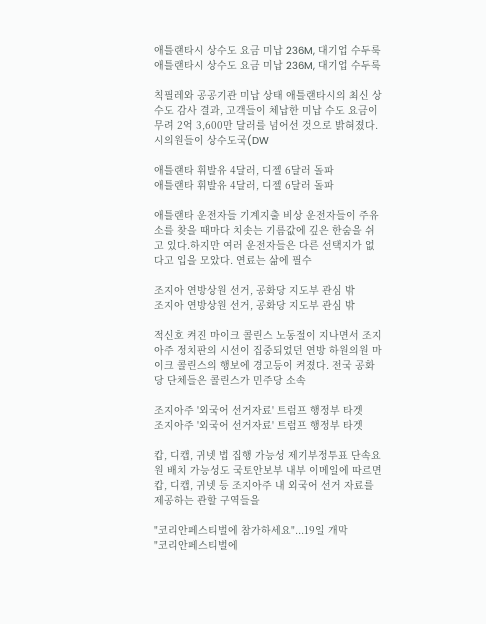애틀랜타시 상수도 요금 미납 236M, 대기업 수두룩
애틀랜타시 상수도 요금 미납 236M, 대기업 수두룩

칙필레와 공공기관 미납 상태 애틀랜타시의 최신 상수도 감사 결과, 고객들이 체납한 미납 수도 요금이 무려 2억 3,600만 달러를 넘어선 것으로 밝혀졌다. 시의원들이 상수도국(DW

애틀랜타 휘발유 4달러, 디젤 6달러 돌파
애틀랜타 휘발유 4달러, 디젤 6달러 돌파

애틀랜타 운전자들 기계지출 비상 운전자들이 주유소를 찾을 때마다 치솟는 기름값에 깊은 한숨을 쉬고 있다.하지만 여러 운전자들은 다른 선택지가 없다고 입을 모았다. 연료는 삶에 필수

조지아 연방상원 선거, 공화당 지도부 관심 밖
조지아 연방상원 선거, 공화당 지도부 관심 밖

적신호 켜진 마이크 콜린스 노동절이 지나면서 조지아주 정치판의 시선이 집중되었던 연방 하원의원 마이크 콜린스의 행보에 경고등이 켜졌다. 전국 공화당 단체들은 콜린스가 민주당 소속

조지아주 '외국어 선거자료' 트럼프 행정부 타겟
조지아주 '외국어 선거자료' 트럼프 행정부 타겟

캅, 디캡, 귀넷 법 집행 가능성 제기부정투표 단속요원 배치 가능성도 국토안보부 내부 이메일에 따르면 캅, 디캡, 귀넷 등 조지아주 내 외국어 선거 자료를 제공하는 관할 구역들을

"코리안페스티벌에 참가하세요"...19일 개막
"코리안페스티벌에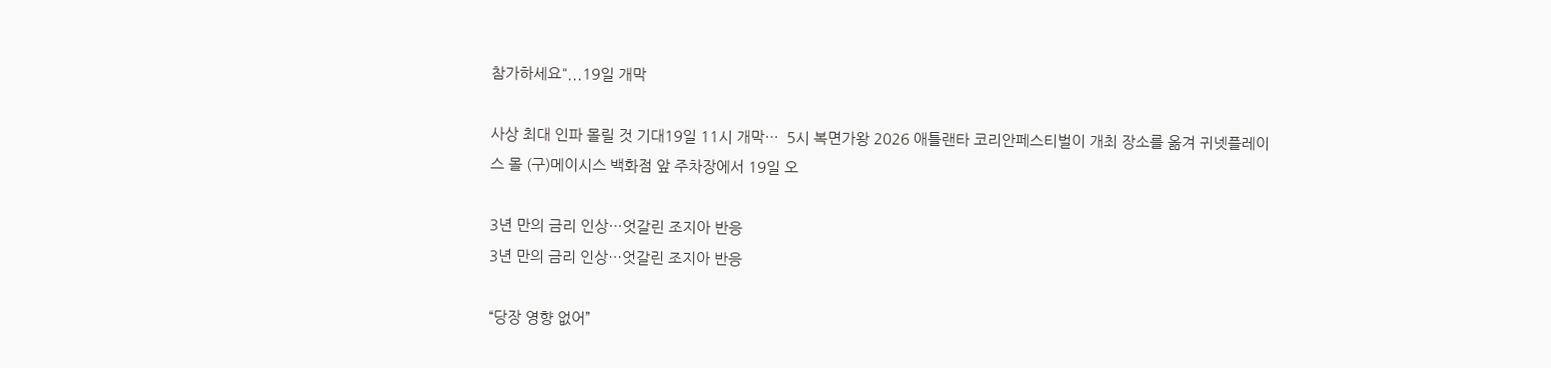참가하세요"...19일 개막

사상 최대 인파 몰릴 것 기대19일 11시 개막…  5시 복면가왕 2026 애틀랜타 코리안페스티벌이 개최 장소를 옮겨 귀넷플레이스 몰 (구)메이시스 백화점 앞 주차장에서 19일 오

3년 만의 금리 인상…엇갈린 조지아 반응
3년 만의 금리 인상…엇갈린 조지아 반응

“당장 영향 없어”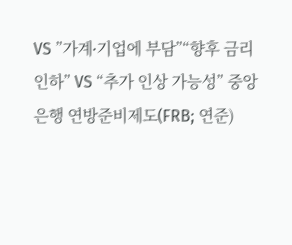VS ”가계∙기업에 부담”“향후 금리 인하” VS “추가 인상 가능성” 중앙은행 연방준비제도(FRB; 연준)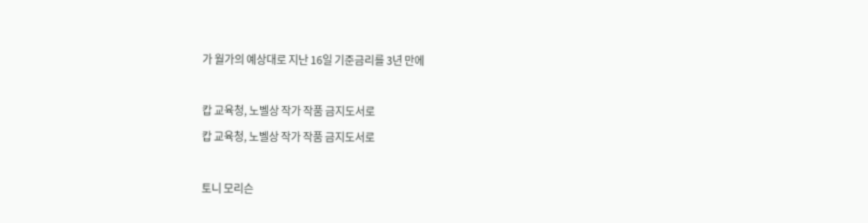가 월가의 예상대로 지난 16일 기준금리를 3년 만에

캅 교육청, 노벨상 작가 작품 금지도서로
캅 교육청, 노벨상 작가 작품 금지도서로

토니 모리슨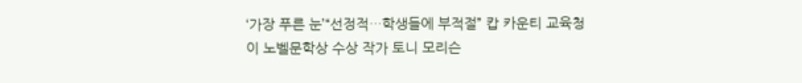‘가장 푸른 눈’“선정적…학생들에 부적절” 캅 카운티 교육청이 노벨문학상 수상 작가 토니 모리슨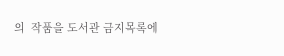의  작품을 도서관 금지목록에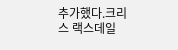추가했다.크리스 랙스데일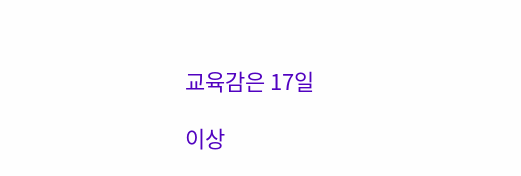교육감은 17일

이상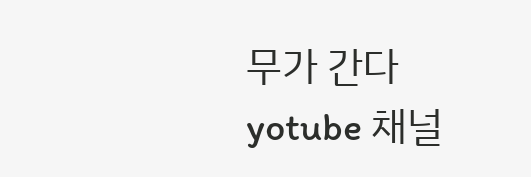무가 간다 yotube 채널